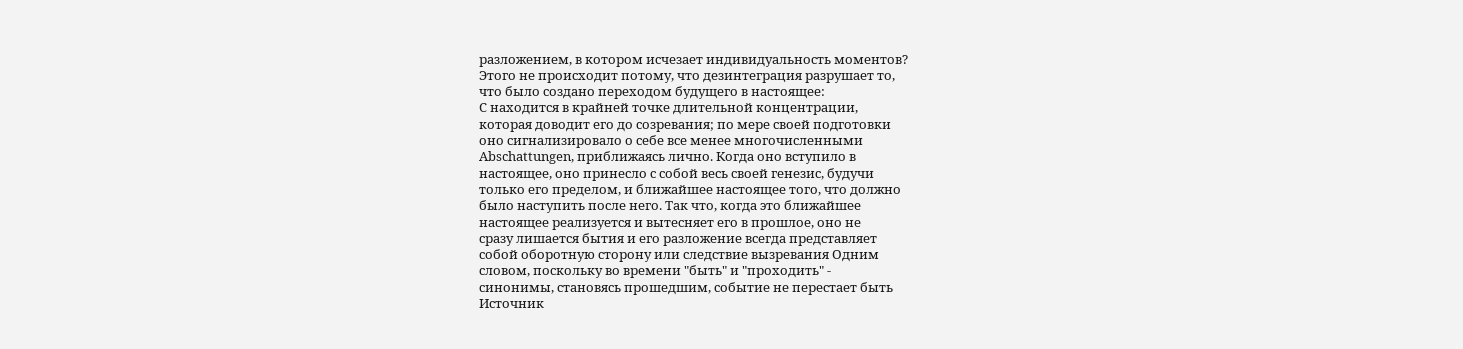разложением, в котором исчезает индивидуальность моментов?
Этого не происходит потому, что дезинтеграция разрушает то,
что было создано переходом будущего в настоящее:
С находится в крайней точке длительной концентрации,
которая доводит его до созревания; по мере своей подготовки
оно сигнализировало о себе все менее многочисленными
Abschattungen, приближаясь лично. Когда оно вступило в
настоящее, оно принесло с собой весь своей генезис, будучи
только его пределом, и ближайшее настоящее того, что должно
было наступить после него. Так что, когда это ближайшее
настоящее реализуется и вытесняет его в прошлое, оно не
сразу лишается бытия и его разложение всегда представляет
собой оборотную сторону или следствие вызревания Одним
словом, поскольку во времени "быть" и "проходить" -
синонимы, становясь прошедшим, событие не перестает быть
Источник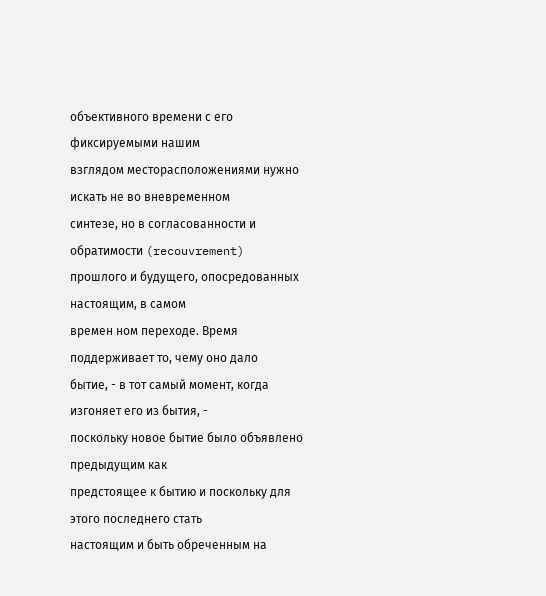объективного времени с его фиксируемыми нашим
взглядом месторасположениями нужно искать не во вневременном
синтезе, но в согласованности и обратимости (recouvrement)
прошлого и будущего, опосредованных настоящим, в самом
времен ном переходе. Время поддерживает то, чему оно дало
бытие, - в тот самый момент, когда изгоняет его из бытия, -
поскольку новое бытие было объявлено предыдущим как
предстоящее к бытию и поскольку для этого последнего стать
настоящим и быть обреченным на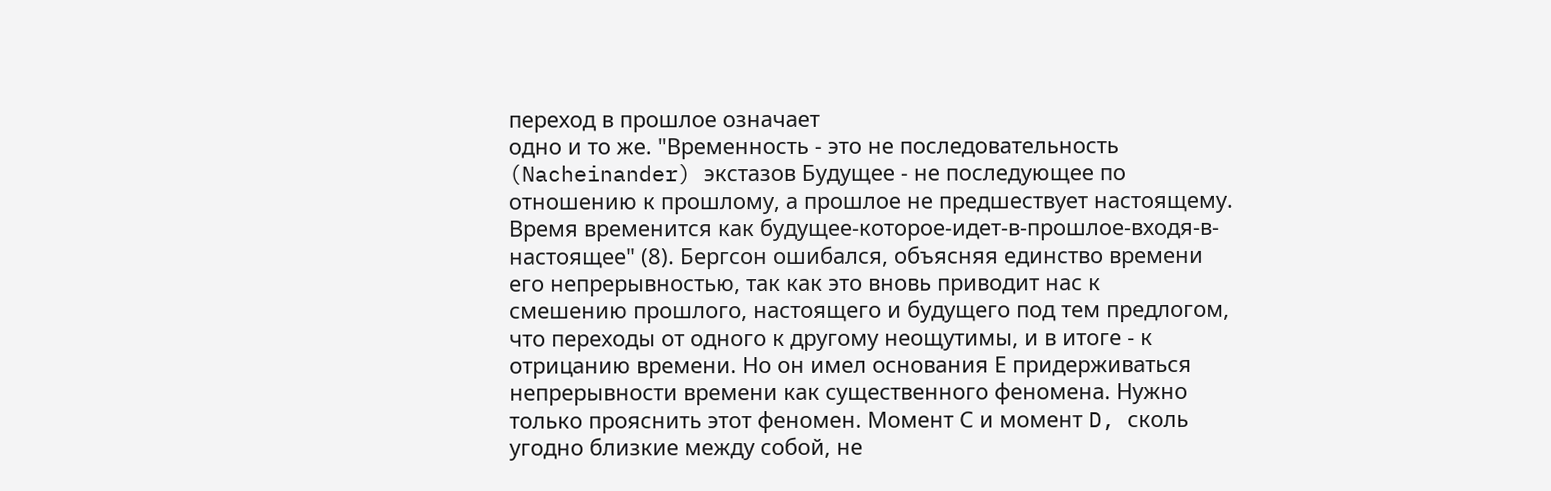переход в прошлое означает
одно и то же. "Временность - это не последовательность
(Nacheinander) экстазов Будущее - не последующее по
отношению к прошлому, а прошлое не предшествует настоящему.
Время временится как будущее-которое-идет-в-прошлое-входя-в-
настоящее" (8). Бергсон ошибался, объясняя единство времени
его непрерывностью, так как это вновь приводит нас к
смешению прошлого, настоящего и будущего под тем предлогом,
что переходы от одного к другому неощутимы, и в итоге - к
отрицанию времени. Но он имел основания Е придерживаться
непрерывности времени как существенного феномена. Нужно
только прояснить этот феномен. Момент С и момент D, сколь
угодно близкие между собой, не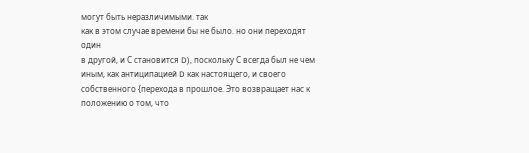могут быть неразличимыми. так
как в этом случае времени бы не было. но они переходят один
в другой, и С становится D), поскольку С всегда был не чем
иным, как антиципацией D как настоящего, и своего
собственного {перехода в прошлое. Это возвращает нас к
положению о том, что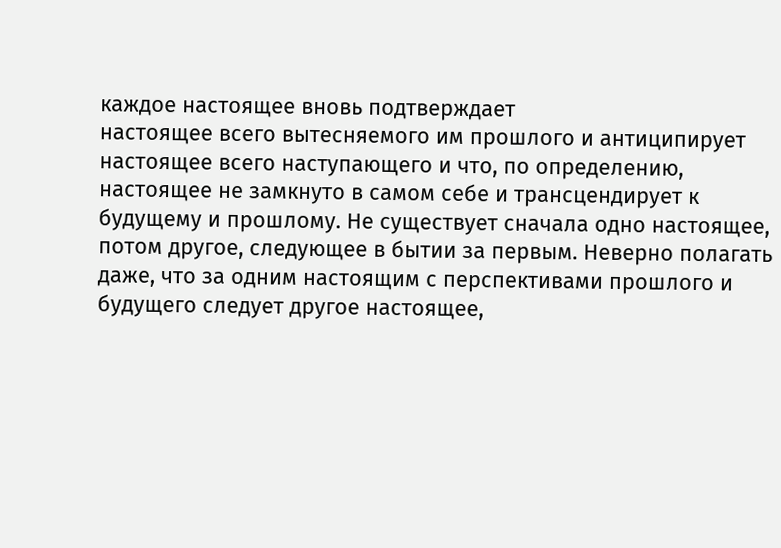каждое настоящее вновь подтверждает
настоящее всего вытесняемого им прошлого и антиципирует
настоящее всего наступающего и что, по определению,
настоящее не замкнуто в самом себе и трансцендирует к
будущему и прошлому. Не существует сначала одно настоящее,
потом другое, следующее в бытии за первым. Неверно полагать
даже, что за одним настоящим с перспективами прошлого и
будущего следует другое настоящее,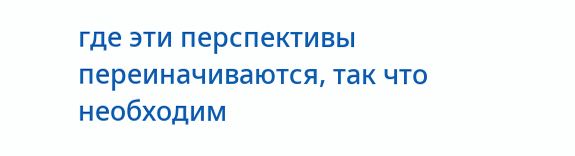где эти перспективы
переиначиваются, так что необходим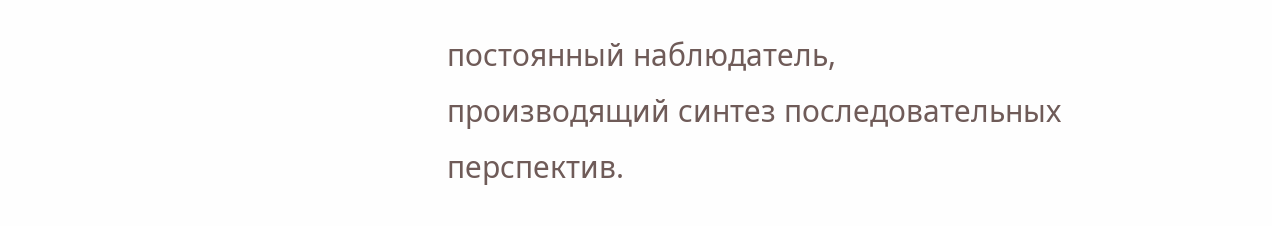постоянный наблюдатель,
производящий синтез последовательных перспектив.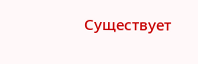Существует